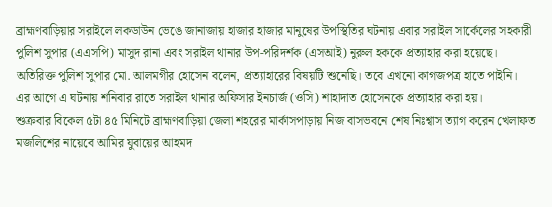ব্রাহ্মণবাড়িয়ার সরাইলে লকডাউন ভেঙে জানাজায় হাজার হাজার মানুষের উপস্থিতির ঘটনায় এবার সরাইল সার্কেলের সহকারী পুলিশ সুপার (এএসপি) মাসুদ রানা এবং সরাইল থানার উপ-পরিদর্শক (এসআই) নুরুল হককে প্রত্যাহার করা হয়েছে।
অতিরিক্ত পুলিশ সুপার মো. আলমগীর হোসেন বলেন, প্রত্যাহারের বিষয়টি শুনেছি। তবে এখনো কাগজপত্র হাতে পাইনি।
এর আগে এ ঘটনায় শনিবার রাতে সরাইল থানার অফিসার ইনচার্জ (ওসি) শাহাদাত হোসেনকে প্রত্যাহার করা হয়।
শুক্রবার বিকেল ৫টা ৪৫ মিনিটে ব্রাহ্মণবাড়িয়া জেলা শহরের মার্কাসপাড়ায় নিজ বাসভবনে শেষ নিঃশ্বাস ত্যাগ করেন খেলাফত মজলিশের নায়েবে আমির যুবায়ের আহমদ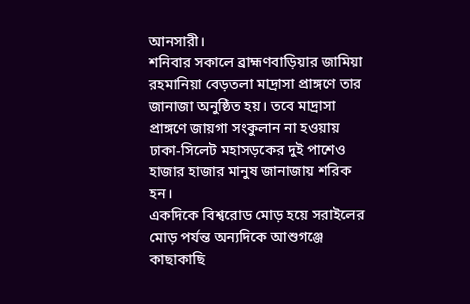আনসারী।
শনিবার সকালে ব্রাহ্মণবাড়িয়ার জামিয়া রহমানিয়া বেড়তলা মাদ্রাসা প্রাঙ্গণে তার জানাজা অনুষ্ঠিত হয়। তবে মাদ্রাসা প্রাঙ্গণে জায়গা সংকুলান না হওয়ায় ঢাকা-সিলেট মহাসড়কের দুই পাশেও হাজার হাজার মানুষ জানাজায় শরিক হন।
একদিকে বিশ্বরোড মোড় হয়ে সরাইলের মোড় পর্যন্ত অন্যদিকে আশুগঞ্জে কাছাকাছি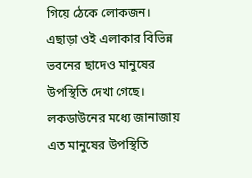গিয়ে ঠেকে লোকজন। এছাড়া ওই এলাকার বিভিন্ন ভবনের ছাদেও মানুষের উপস্থিতি দেখা গেছে।
লকডাউনের মধ্যে জানাজায় এত মানুষের উপস্থিতি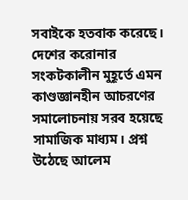সবাইকে হতবাক করেছে। দেশের করোনার সংকটকালীন মুহূর্তে এমন কাণ্ডজ্ঞানহীন আচরণের সমালোচনায় সরব হয়েছে সামাজিক মাধ্যম। প্রশ্ন উঠেছে আলেম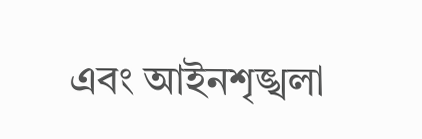এবং আইনশৃঙ্খলা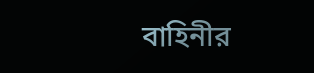বাহিনীর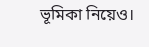ভূমিকা নিয়েও।